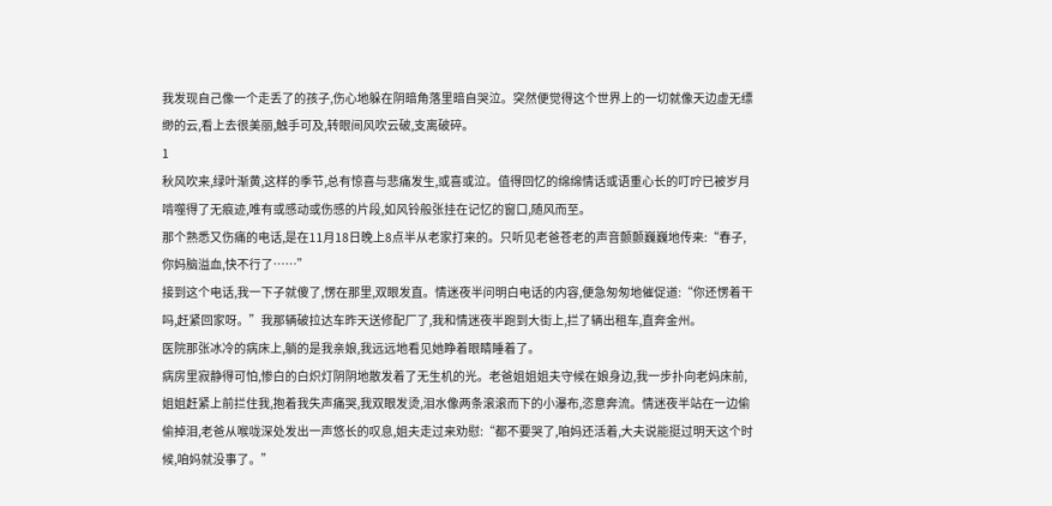我发现自己像一个走丢了的孩子,伤心地躲在阴暗角落里暗自哭泣。突然便觉得这个世界上的一切就像天边虚无缥缈的云,看上去很美丽,触手可及,转眼间风吹云破,支离破碎。
1
秋风吹来,绿叶渐黄,这样的季节,总有惊喜与悲痛发生,或喜或泣。值得回忆的绵绵情话或语重心长的叮咛已被岁月啃噬得了无痕迹,唯有或感动或伤感的片段,如风铃般张挂在记忆的窗口,随风而至。
那个熟悉又伤痛的电话,是在11月18日晚上8点半从老家打来的。只听见老爸苍老的声音颤颤巍巍地传来:“春子,你妈脑溢血,快不行了……”
接到这个电话,我一下子就傻了,愣在那里,双眼发直。情迷夜半问明白电话的内容,便急匆匆地催促道:“你还愣着干吗,赶紧回家呀。”我那辆破拉达车昨天送修配厂了,我和情迷夜半跑到大街上,拦了辆出租车,直奔金州。
医院那张冰冷的病床上,躺的是我亲娘,我远远地看见她睁着眼睛睡着了。
病房里寂静得可怕,惨白的白炽灯阴阴地散发着了无生机的光。老爸姐姐姐夫守候在娘身边,我一步扑向老妈床前,姐姐赶紧上前拦住我,抱着我失声痛哭,我双眼发烫,泪水像两条滚滚而下的小瀑布,恣意奔流。情迷夜半站在一边偷偷掉泪,老爸从喉咙深处发出一声悠长的叹息,姐夫走过来劝慰:“都不要哭了,咱妈还活着,大夫说能挺过明天这个时候,咱妈就没事了。”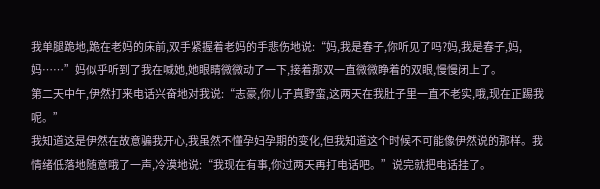我单腿跪地,跪在老妈的床前,双手紧握着老妈的手悲伤地说:“妈,我是春子,你听见了吗?妈,我是春子,妈,妈……”妈似乎听到了我在喊她,她眼睛微微动了一下,接着那双一直微微睁着的双眼,慢慢闭上了。
第二天中午,伊然打来电话兴奋地对我说:“志豪,你儿子真野蛮,这两天在我肚子里一直不老实,哦,现在正踢我呢。”
我知道这是伊然在故意骗我开心,我虽然不懂孕妇孕期的变化,但我知道这个时候不可能像伊然说的那样。我情绪低落地随意哦了一声,冷漠地说:“我现在有事,你过两天再打电话吧。”说完就把电话挂了。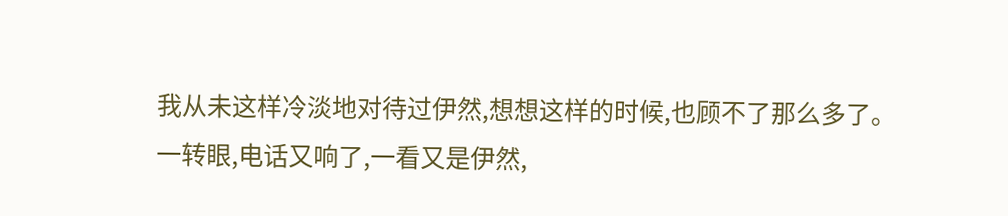我从未这样冷淡地对待过伊然,想想这样的时候,也顾不了那么多了。
一转眼,电话又响了,一看又是伊然,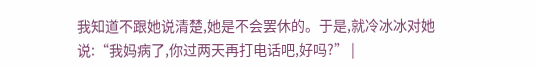我知道不跟她说清楚,她是不会罢休的。于是,就冷冰冰对她说:“我妈病了,你过两天再打电话吧,好吗?” |